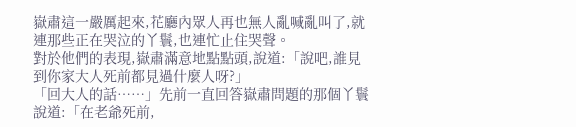嶽肅這一嚴厲起來,花廳內眾人再也無人亂喊亂叫了,就連那些正在哭泣的丫鬟,也連忙止住哭聲。
對於他們的表現,嶽肅滿意地點點頭,說道:「說吧,誰見到你家大人死前都見過什麼人呀?」
「回大人的話……」先前一直回答嶽肅問題的那個丫鬟說道:「在老爺死前,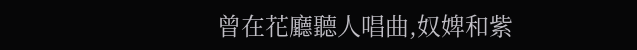曾在花廳聽人唱曲,奴婢和紫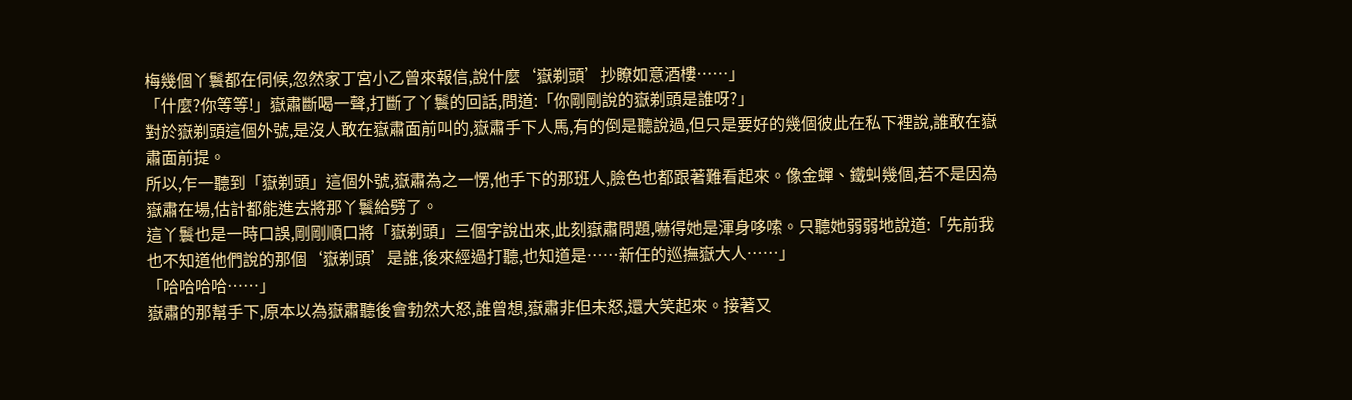梅幾個丫鬟都在伺候,忽然家丁宮小乙曾來報信,說什麼‘嶽剃頭’抄瞭如意酒樓……」
「什麼?你等等!」嶽肅斷喝一聲,打斷了丫鬟的回話,問道:「你剛剛說的嶽剃頭是誰呀?」
對於嶽剃頭這個外號,是沒人敢在嶽肅面前叫的,嶽肅手下人馬,有的倒是聽說過,但只是要好的幾個彼此在私下裡說,誰敢在嶽肅面前提。
所以,乍一聽到「嶽剃頭」這個外號,嶽肅為之一愣,他手下的那班人,臉色也都跟著難看起來。像金蟬、鐵虯幾個,若不是因為嶽肅在場,估計都能進去將那丫鬟給劈了。
這丫鬟也是一時口誤,剛剛順口將「嶽剃頭」三個字說出來,此刻嶽肅問題,嚇得她是渾身哆嗦。只聽她弱弱地說道:「先前我也不知道他們說的那個‘嶽剃頭’是誰,後來經過打聽,也知道是……新任的巡撫嶽大人……」
「哈哈哈哈……」
嶽肅的那幫手下,原本以為嶽肅聽後會勃然大怒,誰曾想,嶽肅非但未怒,還大笑起來。接著又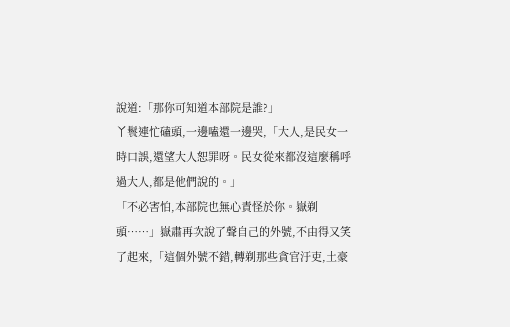說道:「那你可知道本部院是誰?」
丫鬟連忙磕頭,一邊嗑還一邊哭,「大人,是民女一時口誤,還望大人恕罪呀。民女從來都沒這麼稱呼過大人,都是他們說的。」
「不必害怕,本部院也無心責怪於你。嶽剃頭……」嶽肅再次說了聲自己的外號,不由得又笑了起來,「這個外號不錯,轉剃那些貪官汙吏,土豪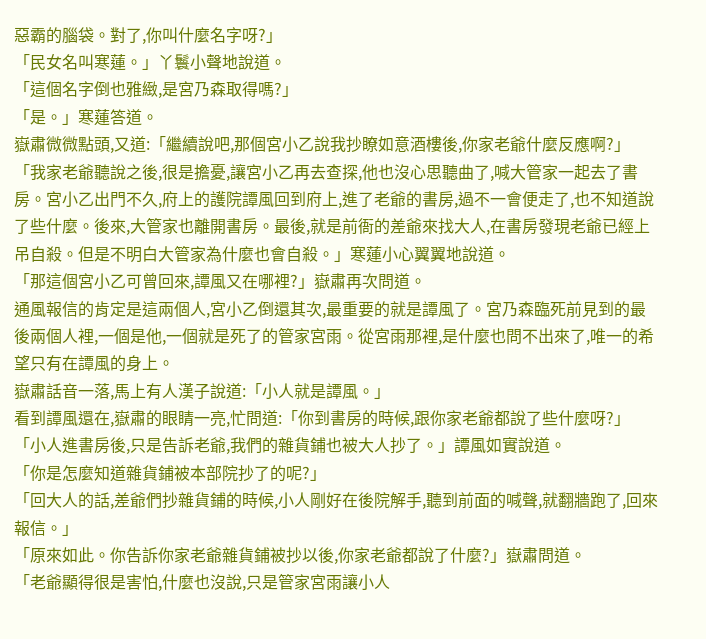惡霸的腦袋。對了,你叫什麼名字呀?」
「民女名叫寒蓮。」丫鬟小聲地說道。
「這個名字倒也雅緻,是宮乃森取得嗎?」
「是。」寒蓮答道。
嶽肅微微點頭,又道:「繼續說吧,那個宮小乙說我抄瞭如意酒樓後,你家老爺什麼反應啊?」
「我家老爺聽說之後,很是擔憂,讓宮小乙再去查探,他也沒心思聽曲了,喊大管家一起去了書房。宮小乙出門不久,府上的護院譚風回到府上,進了老爺的書房,過不一會便走了,也不知道說了些什麼。後來,大管家也離開書房。最後,就是前衙的差爺來找大人,在書房發現老爺已經上吊自殺。但是不明白大管家為什麼也會自殺。」寒蓮小心翼翼地說道。
「那這個宮小乙可曾回來,譚風又在哪裡?」嶽肅再次問道。
通風報信的肯定是這兩個人,宮小乙倒還其次,最重要的就是譚風了。宮乃森臨死前見到的最後兩個人裡,一個是他,一個就是死了的管家宮雨。從宮雨那裡,是什麼也問不出來了,唯一的希望只有在譚風的身上。
嶽肅話音一落,馬上有人漢子說道:「小人就是譚風。」
看到譚風還在,嶽肅的眼睛一亮,忙問道:「你到書房的時候,跟你家老爺都說了些什麼呀?」
「小人進書房後,只是告訴老爺,我們的雜貨鋪也被大人抄了。」譚風如實說道。
「你是怎麼知道雜貨鋪被本部院抄了的呢?」
「回大人的話,差爺們抄雜貨鋪的時候,小人剛好在後院解手,聽到前面的喊聲,就翻牆跑了,回來報信。」
「原來如此。你告訴你家老爺雜貨鋪被抄以後,你家老爺都說了什麼?」嶽肅問道。
「老爺顯得很是害怕,什麼也沒說,只是管家宮雨讓小人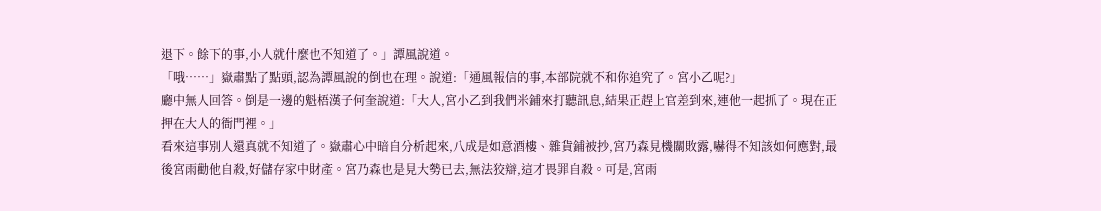退下。餘下的事,小人就什麼也不知道了。」譚風說道。
「哦……」嶽肅點了點頭,認為譚風說的倒也在理。說道:「通風報信的事,本部院就不和你追究了。宮小乙呢?」
廳中無人回答。倒是一邊的魁梧漢子何奎說道:「大人,宮小乙到我們米鋪來打聽訊息,結果正趕上官差到來,連他一起抓了。現在正押在大人的衙門裡。」
看來這事別人還真就不知道了。嶽肅心中暗自分析起來,八成是如意酒樓、雜貨鋪被抄,宮乃森見機關敗露,嚇得不知該如何應對,最後宮雨勸他自殺,好儲存家中財產。宮乃森也是見大勢已去,無法狡辯,這才畏罪自殺。可是,宮雨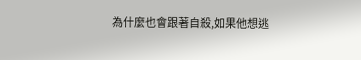為什麼也會跟著自殺,如果他想逃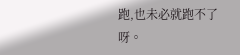跑,也未必就跑不了呀。